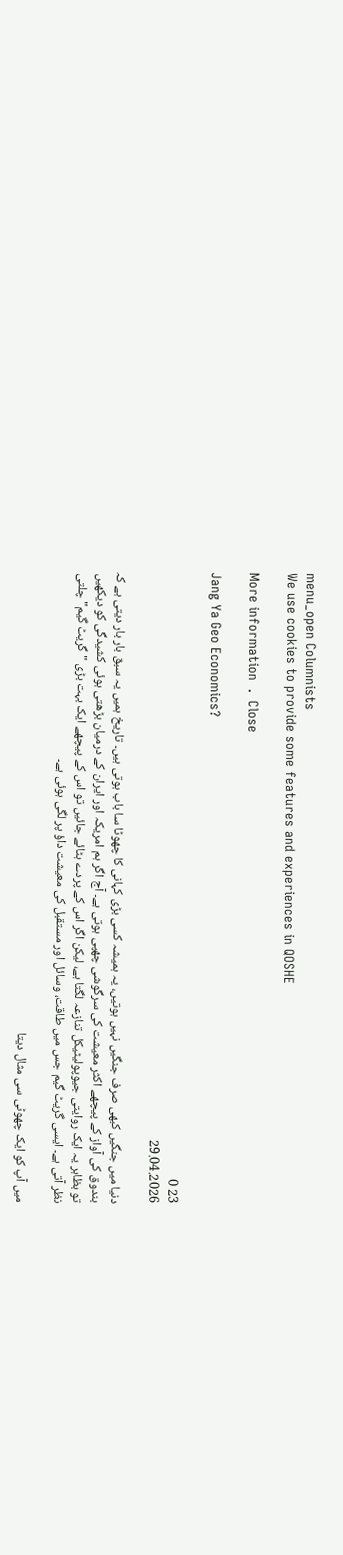menu_open Columnists
We use cookies to provide some features and experiences in QOSHE

More information  .  Close

Jang Ya Geo Economics?

23 0
29.04.2026

دنیا میں جنگیں کبھی صرف جنگیں نہیں ہوتیں، یہ ہمیشہ کسی بڑی کہانی کا چھوٹا سا باب ہوتی ہیں۔ تاریخ ہمیں یہ سبق بار بار دیتی ہے کہ بندوق کی آواز کے پیچھے اکثر معیشت کی سرگوشی چھپی ہوتی ہے۔ آج اگر ہم امریکہ اور ایران کے درمیان بڑھتی ہوئی کشیدگی کو دیکھیں تو بظاہر یہ ایک روایتی جیوپولیٹیکل تنازعہ لگتا ہے، لیکن اگر اس کے پردے ہٹائے جائیں تو اس کے پیچھے ایک بہت بڑی "گریٹ گیم" چلتی نظر آتی ہے۔ ایسی گریٹ گیم جس میں طاقت، وسائل اور مستقبل کی معیشت داؤ پر لگی ہوئی ہے۔

میں آپ کو ایک چھوٹی سی مثال دیتا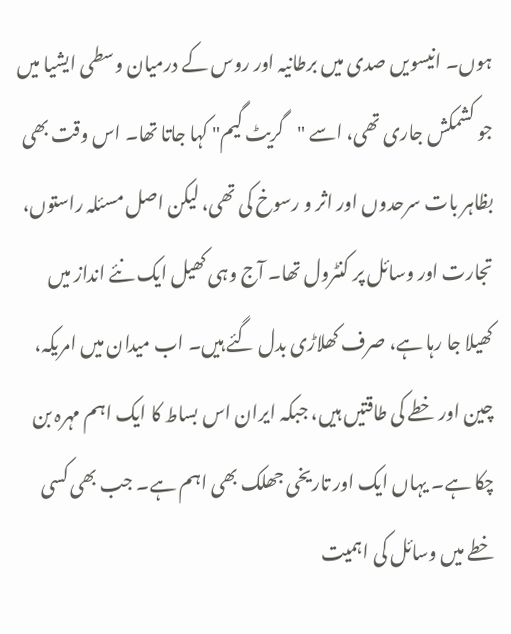ہوں۔ انیسویں صدی میں برطانیہ اور روس کے درمیان وسطی ایشیا میں جو کشمکش جاری تھی، اسے "گریٹ گیم" کہا جاتا تھا۔ اس وقت بھی بظاہر بات سرحدوں اور اثر و رسوخ کی تھی، لیکن اصل مسئلہ راستوں، تجارت اور وسائل پر کنٹرول تھا۔ آج وہی کھیل ایک نئے انداز میں کھیلا جا رہا ہے، صرف کھلاڑی بدل گئے ہیں۔ اب میدان میں امریکہ، چین اور خطے کی طاقتیں ہیں، جبکہ ایران اس بساط کا ایک اہم مہرہ بن چکا ہے۔ یہاں ایک اور تاریخی جھلک بھی اہم ہے۔ جب بھی کسی خطے میں وسائل کی اہمیت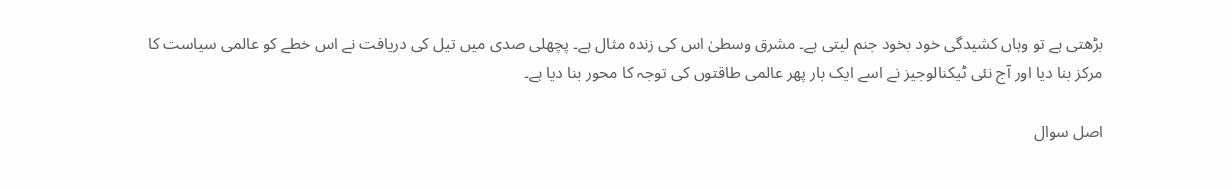بڑھتی ہے تو وہاں کشیدگی خود بخود جنم لیتی ہے۔ مشرق وسطیٰ اس کی زندہ مثال ہے۔ پچھلی صدی میں تیل کی دریافت نے اس خطے کو عالمی سیاست کا مرکز بنا دیا اور آج نئی ٹیکنالوجیز نے اسے ایک بار پھر عالمی طاقتوں کی توجہ کا محور بنا دیا ہے۔

اصل سوال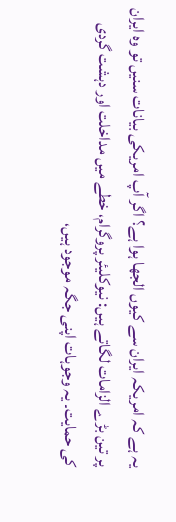یہ ہے کہ امریکہ ایران سے کیوں الجھا ہوا ہے؟ اگر آپ امریکی بیانات سنیں تو وہ ایران پر تین بڑے الزامات لگاتے ہیں: نیوکلیئر پروگرام، خطے میں مداخلت اور دہشت گردی کی حمایت۔ یہ وجوہات اپنی جگہ موجود ہیں،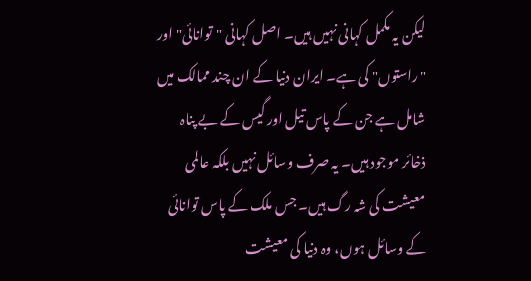لیکن یہ مکمل کہانی نہیں ہیں۔ اصل کہانی "توانائی" اور "راستوں" کی ہے۔ ایران دنیا کے ان چند ممالک میں شامل ہے جن کے پاس تیل اور گیس کے بے پناہ ذخائر موجود ہیں۔ یہ صرف وسائل نہیں بلکہ عالمی معیشت کی شہ رگ ہیں۔ جس ملک کے پاس توانائی کے وسائل ہوں، وہ دنیا کی معیشت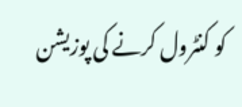کو کنٹرول کرنے کی پوزیشن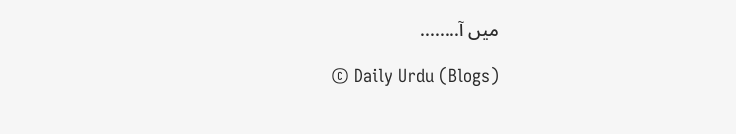میں آ........

© Daily Urdu (Blogs)